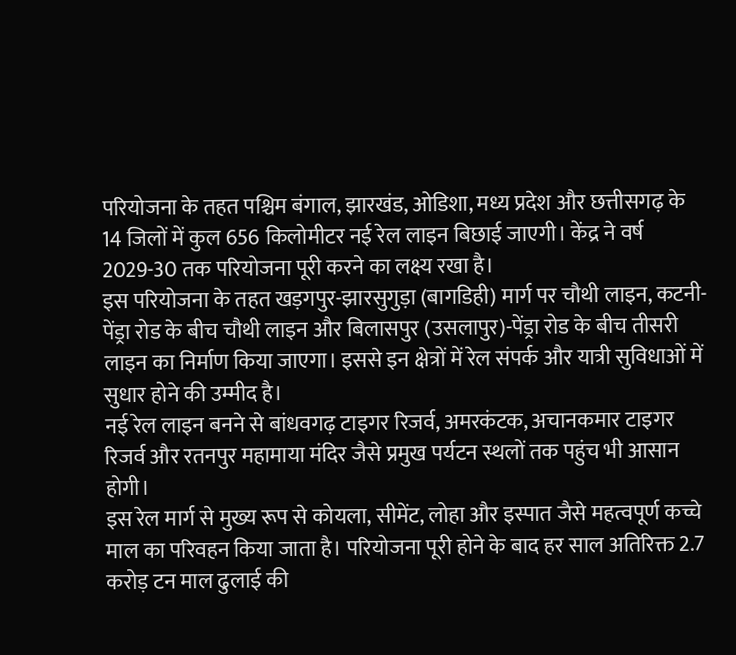परियोजना के तहत पश्चिम बंगाल, झारखंड, ओडिशा, मध्य प्रदेश और छत्तीसगढ़ के 14 जिलों में कुल 656 किलोमीटर नई रेल लाइन बिछाई जाएगी। केंद्र ने वर्ष 2029-30 तक परियोजना पूरी करने का लक्ष्य रखा है।
इस परियोजना के तहत खड़गपुर-झारसुगुड़ा (बागडिही) मार्ग पर चौथी लाइन, कटनी-पेंड्रा रोड के बीच चौथी लाइन और बिलासपुर (उसलापुर)-पेंड्रा रोड के बीच तीसरी लाइन का निर्माण किया जाएगा। इससे इन क्षेत्रों में रेल संपर्क और यात्री सुविधाओं में सुधार होने की उम्मीद है।
नई रेल लाइन बनने से बांधवगढ़ टाइगर रिजर्व, अमरकंटक, अचानकमार टाइगर रिजर्व और रतनपुर महामाया मंदिर जैसे प्रमुख पर्यटन स्थलों तक पहुंच भी आसान होगी।
इस रेल मार्ग से मुख्य रूप से कोयला, सीमेंट, लोहा और इस्पात जैसे महत्वपूर्ण कच्चे माल का परिवहन किया जाता है। परियोजना पूरी होने के बाद हर साल अतिरिक्त 2.7 करोड़ टन माल ढुलाई की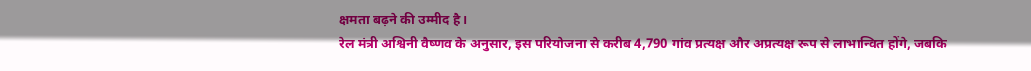क्षमता बढ़ने की उम्मीद है।
रेल मंत्री अश्विनी वैष्णव के अनुसार, इस परियोजना से करीब 4,790 गांव प्रत्यक्ष और अप्रत्यक्ष रूप से लाभान्वित होंगे, जबकि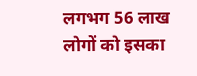लगभग 56 लाख लोगों को इसका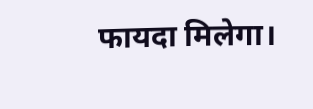फायदा मिलेगा।